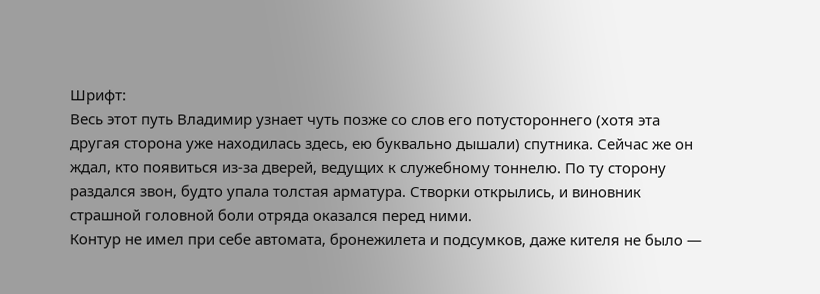Шрифт:
Весь этот путь Владимир узнает чуть позже со слов его потустороннего (хотя эта другая сторона уже находилась здесь, ею буквально дышали) спутника. Сейчас же он ждал, кто появиться из-за дверей, ведущих к служебному тоннелю. По ту сторону раздался звон, будто упала толстая арматура. Створки открылись, и виновник страшной головной боли отряда оказался перед ними.
Контур не имел при себе автомата, бронежилета и подсумков, даже кителя не было —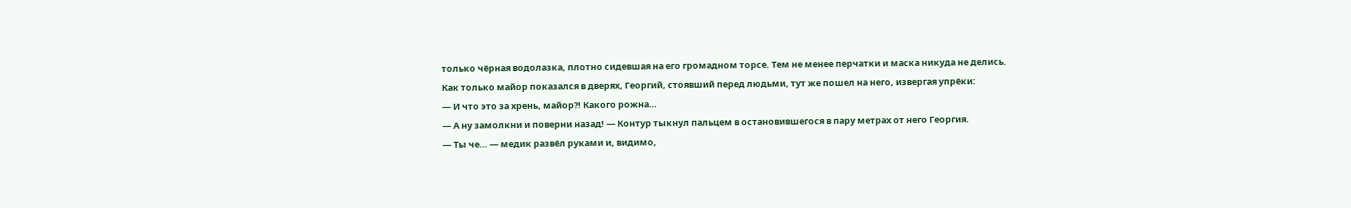только чёрная водолазка, плотно сидевшая на его громадном торсе. Тем не менее перчатки и маска никуда не делись.
Как только майор показался в дверях, Георгий, стоявший перед людьми, тут же пошел на него, извергая упрёки:
— И что это за хрень, майор?! Какого рожна…
— А ну замолкни и поверни назад! — Контур тыкнул пальцем в остановившегося в пару метрах от него Георгия.
— Ты че… — медик развёл руками и, видимо,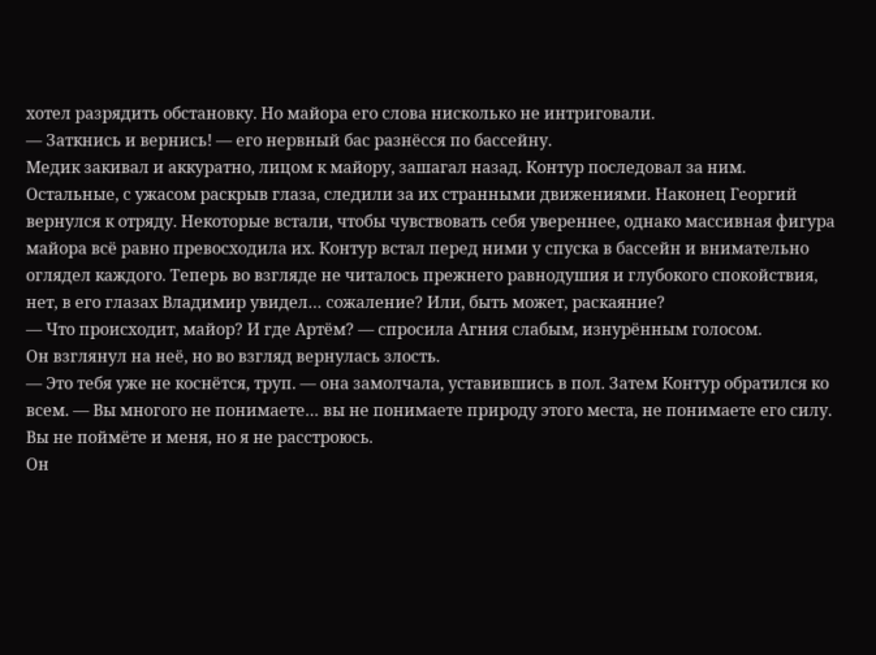хотел разрядить обстановку. Но майора его слова нисколько не интриговали.
— Заткнись и вернись! — его нервный бас разнёсся по бассейну.
Медик закивал и аккуратно, лицом к майору, зашагал назад. Контур последовал за ним. Остальные, с ужасом раскрыв глаза, следили за их странными движениями. Наконец Георгий вернулся к отряду. Некоторые встали, чтобы чувствовать себя увереннее, однако массивная фигура майора всё равно превосходила их. Контур встал перед ними у спуска в бассейн и внимательно оглядел каждого. Теперь во взгляде не читалось прежнего равнодушия и глубокого спокойствия, нет, в его глазах Владимир увидел… сожаление? Или, быть может, раскаяние?
— Что происходит, майор? И где Артём? — спросила Агния слабым, изнурённым голосом.
Он взглянул на неё, но во взгляд вернулась злость.
— Это тебя уже не коснётся, труп. — она замолчала, уставившись в пол. Затем Контур обратился ко всем. — Вы многого не понимаете… вы не понимаете природу этого места, не понимаете его силу. Вы не поймёте и меня, но я не расстроюсь.
Он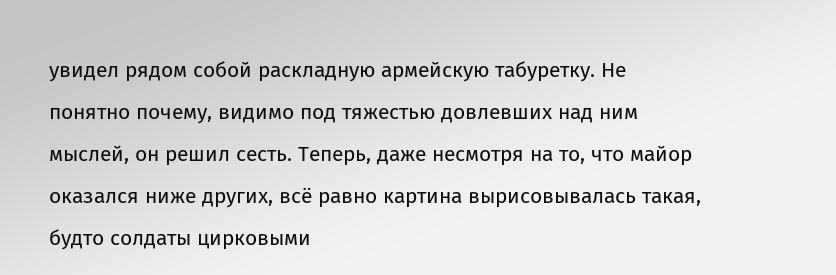увидел рядом собой раскладную армейскую табуретку. Не понятно почему, видимо под тяжестью довлевших над ним мыслей, он решил сесть. Теперь, даже несмотря на то, что майор оказался ниже других, всё равно картина вырисовывалась такая, будто солдаты цирковыми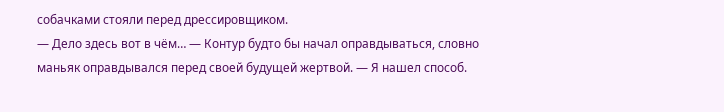собачками стояли перед дрессировщиком.
— Дело здесь вот в чём… — Контур будто бы начал оправдываться, словно маньяк оправдывался перед своей будущей жертвой. — Я нашел способ.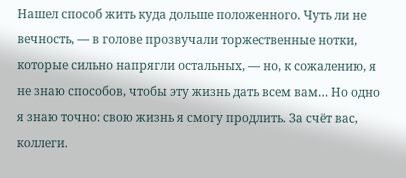Нашел способ жить куда дольше положенного. Чуть ли не вечность, — в голове прозвучали торжественные нотки, которые сильно напрягли остальных, — но, к сожалению, я не знаю способов, чтобы эту жизнь дать всем вам… Но одно я знаю точно: свою жизнь я смогу продлить. За счёт вас, коллеги.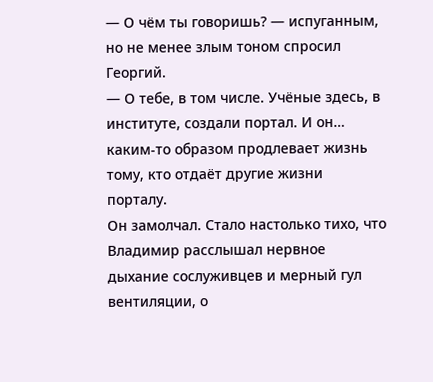— О чём ты говоришь? — испуганным, но не менее злым тоном спросил Георгий.
— О тебе, в том числе. Учёные здесь, в институте, создали портал. И он… каким-то образом продлевает жизнь тому, кто отдаёт другие жизни порталу.
Он замолчал. Стало настолько тихо, что Владимир расслышал нервное дыхание сослуживцев и мерный гул вентиляции, о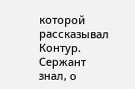которой рассказывал Контур. Сержант знал, о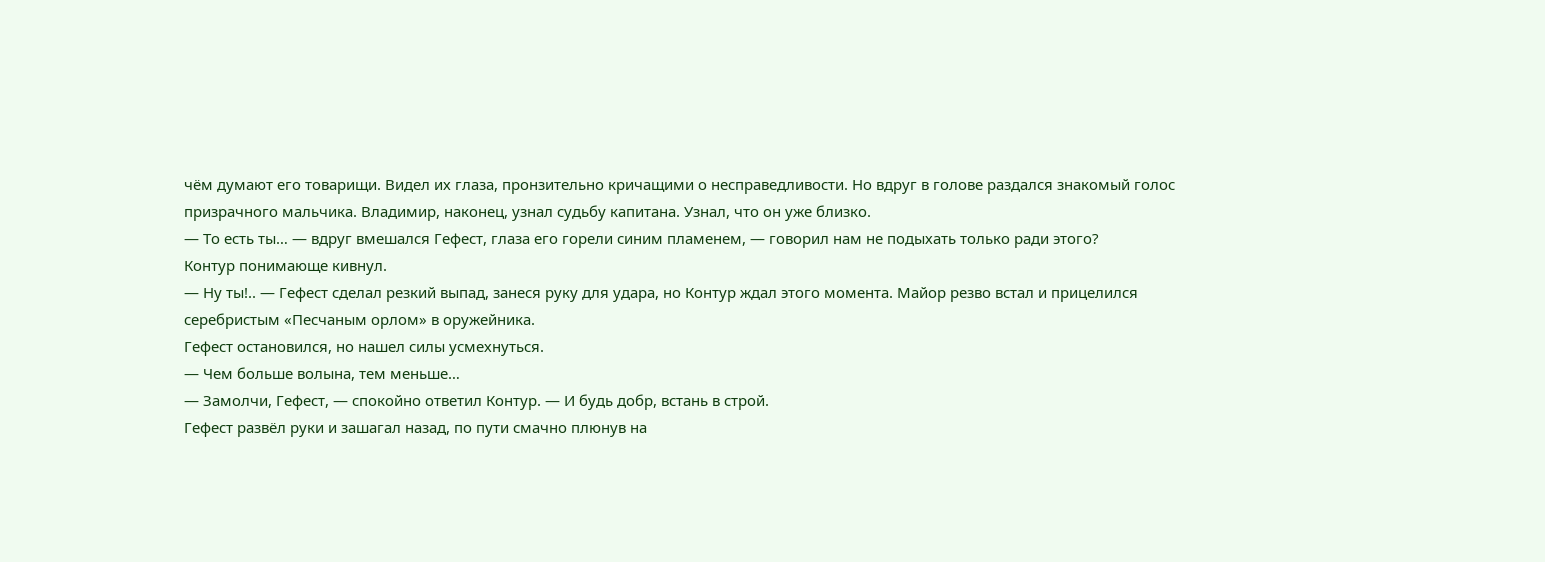чём думают его товарищи. Видел их глаза, пронзительно кричащими о несправедливости. Но вдруг в голове раздался знакомый голос призрачного мальчика. Владимир, наконец, узнал судьбу капитана. Узнал, что он уже близко.
— То есть ты… — вдруг вмешался Гефест, глаза его горели синим пламенем, — говорил нам не подыхать только ради этого?
Контур понимающе кивнул.
— Ну ты!.. — Гефест сделал резкий выпад, занеся руку для удара, но Контур ждал этого момента. Майор резво встал и прицелился серебристым «Песчаным орлом» в оружейника.
Гефест остановился, но нашел силы усмехнуться.
— Чем больше волына, тем меньше…
— Замолчи, Гефест, — спокойно ответил Контур. — И будь добр, встань в строй.
Гефест развёл руки и зашагал назад, по пути смачно плюнув на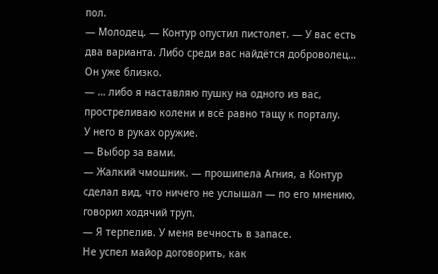пол.
— Молодец. — Контур опустил пистолет. — У вас есть два варианта. Либо среди вас найдётся доброволец…
Он уже близко.
— … либо я наставляю пушку на одного из вас, простреливаю колени и всё равно тащу к порталу.
У него в руках оружие.
— Выбор за вами.
— Жалкий чмошник. — прошипела Агния, а Контур сделал вид, что ничего не услышал — по его мнению, говорил ходячий труп.
— Я терпелив. У меня вечность в запасе.
Не успел майор договорить, как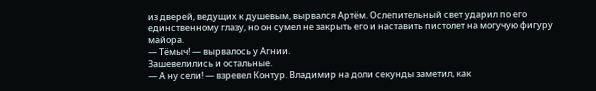из дверей, ведущих к душевым, вырвался Артём. Ослепительный свет ударил по его единственному глазу, но он сумел не закрыть его и наставить пистолет на могучую фигуру майора.
— Тёмыч! — вырвалось у Агнии.
Зашевелились и остальные.
— А ну сели! — взревел Контур. Владимир на доли секунды заметил, как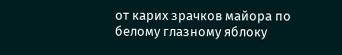от карих зрачков майора по белому глазному яблоку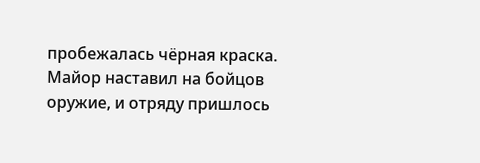пробежалась чёрная краска.
Майор наставил на бойцов оружие, и отряду пришлось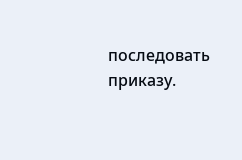последовать приказу.